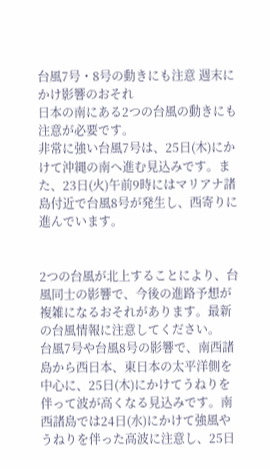台風7号・8号の動きにも注意 週末にかけ影響のおそれ
日本の南にある2つの台風の動きにも注意が必要です。
非常に強い台風7号は、25日(木)にかけて沖縄の南へ進む見込みです。また、23日(火)午前9時にはマリアナ諸島付近で台風8号が発生し、西寄りに進んでいます。


2つの台風が北上することにより、台風同士の影響で、今後の進路予想が複雑になるおそれがあります。最新の台風情報に注意してください。
台風7号や台風8号の影響で、南西諸島から西日本、東日本の太平洋側を中心に、25日(木)にかけてうねりを伴って波が高くなる見込みです。南西諸島では24日(水)にかけて強風やうねりを伴った高波に注意し、25日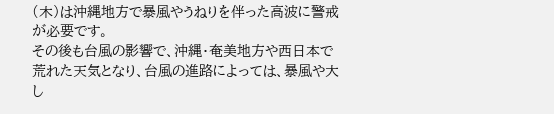(木)は沖縄地方で暴風やうねりを伴った高波に警戒が必要です。
その後も台風の影響で、沖縄・奄美地方や西日本で荒れた天気となり、台風の進路によっては、暴風や大し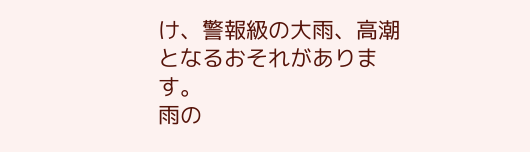け、警報級の大雨、高潮となるおそれがあります。
雨の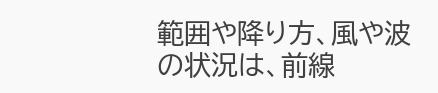範囲や降り方、風や波の状況は、前線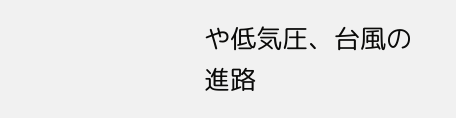や低気圧、台風の進路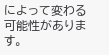によって変わる可能性があります。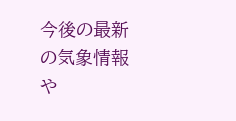今後の最新の気象情報や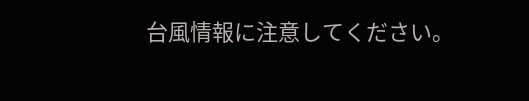台風情報に注意してください。